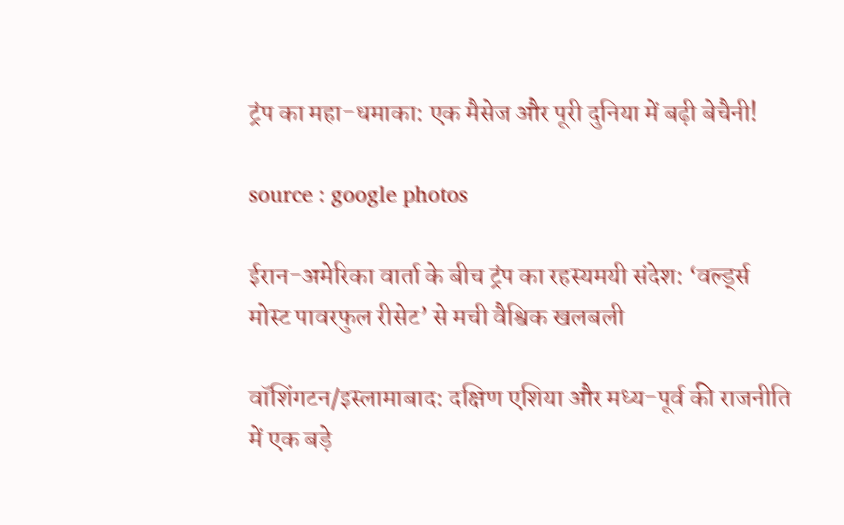ट्रंप का महा-धमाका: एक मैसेज और पूरी दुनिया में बढ़ी बेचैनी!

source : google photos

ईरान-अमेरिका वार्ता के बीच ट्रंप का रहस्यमयी संदेश: ‘वर्ल्ड्स मोस्ट पावरफुल रीसेट’ से मची वैश्विक खलबली

वॉशिंगटन/इस्लामाबाद: दक्षिण एशिया और मध्य-पूर्व की राजनीति में एक बड़े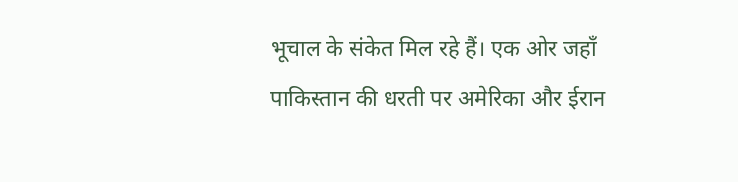भूचाल के संकेत मिल रहे हैं। एक ओर जहाँ पाकिस्तान की धरती पर अमेरिका और ईरान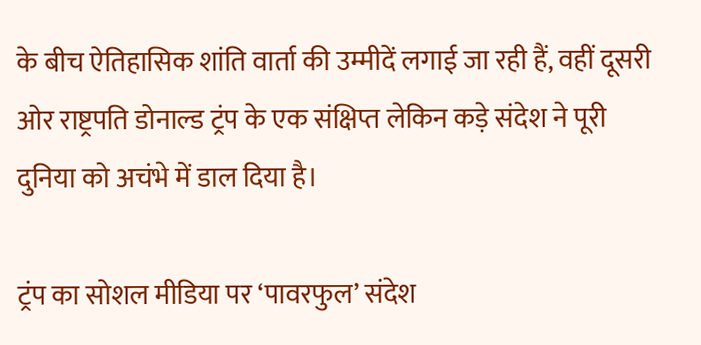के बीच ऐतिहासिक शांति वार्ता की उम्मीदें लगाई जा रही हैं, वहीं दूसरी ओर राष्ट्रपति डोनाल्ड ट्रंप के एक संक्षिप्त लेकिन कड़े संदेश ने पूरी दुनिया को अचंभे में डाल दिया है।

ट्रंप का सोशल मीडिया पर ‘पावरफुल’ संदेश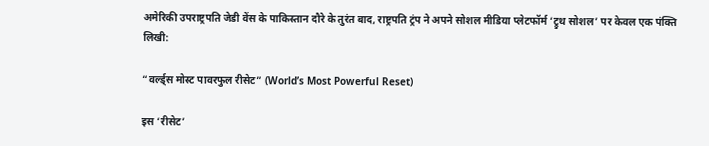अमेरिकी उपराष्ट्रपति जेडी वेंस के पाकिस्तान दौरे के तुरंत बाद, राष्ट्रपति ट्रंप ने अपने सोशल मीडिया प्लेटफॉर्म ‘ट्रुथ सोशल’ पर केवल एक पंक्ति लिखी:

“वर्ल्ड्स मोस्ट पावरफुल रीसेट” (World’s Most Powerful Reset)

इस ‘रीसेट’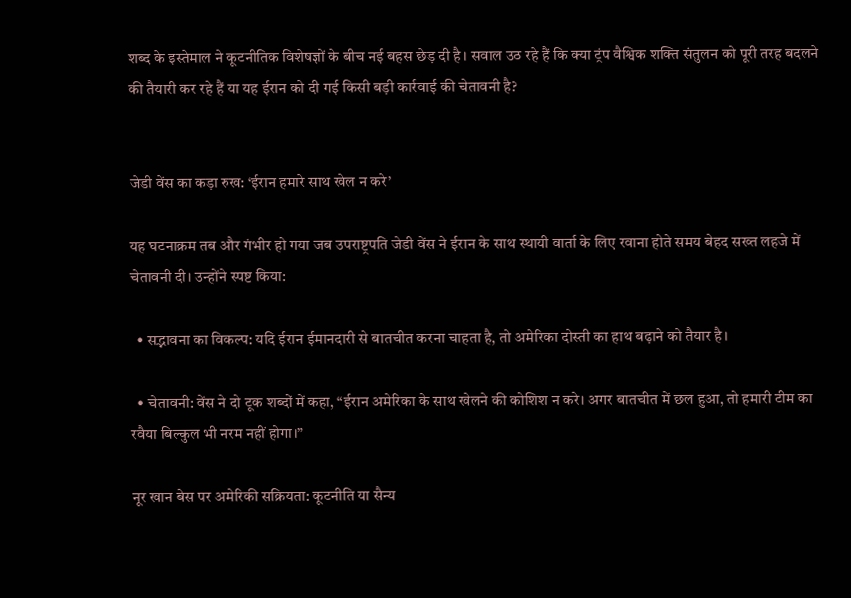शब्द के इस्तेमाल ने कूटनीतिक विशेषज्ञों के बीच नई बहस छेड़ दी है। सवाल उठ रहे हैं कि क्या ट्रंप वैश्विक शक्ति संतुलन को पूरी तरह बदलने की तैयारी कर रहे हैं या यह ईरान को दी गई किसी बड़ी कार्रवाई की चेतावनी है?


जेडी वेंस का कड़ा रुख: ‘ईरान हमारे साथ खेल न करे’

यह घटनाक्रम तब और गंभीर हो गया जब उपराष्ट्रपति जेडी वेंस ने ईरान के साथ स्थायी वार्ता के लिए रवाना होते समय बेहद सख्त लहजे में चेतावनी दी। उन्होंने स्पष्ट किया:

  • सद्भावना का विकल्प: यदि ईरान ईमानदारी से बातचीत करना चाहता है, तो अमेरिका दोस्ती का हाथ बढ़ाने को तैयार है।

  • चेतावनी: वेंस ने दो टूक शब्दों में कहा, “ईरान अमेरिका के साथ खेलने की कोशिश न करे। अगर बातचीत में छल हुआ, तो हमारी टीम का रवैया बिल्कुल भी नरम नहीं होगा।”

नूर खान बेस पर अमेरिकी सक्रियता: कूटनीति या सैन्य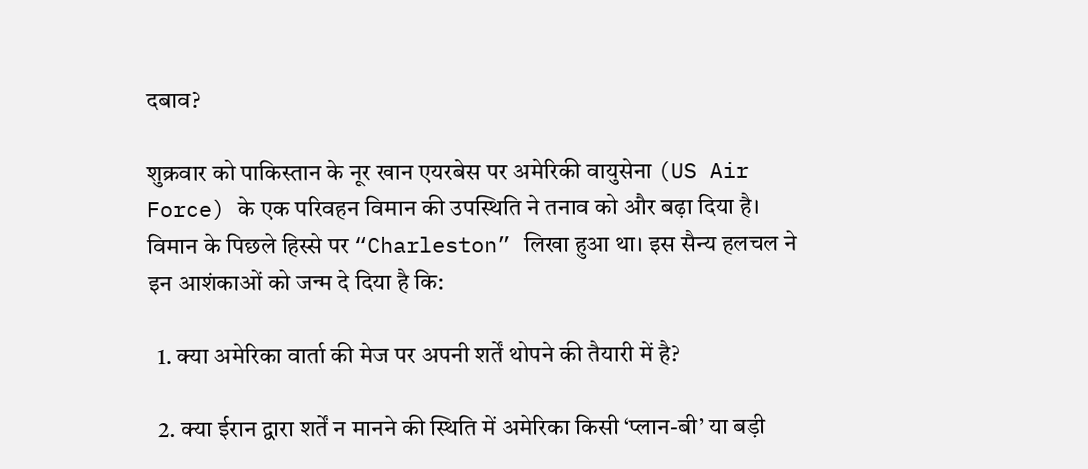दबाव?

शुक्रवार को पाकिस्तान के नूर खान एयरबेस पर अमेरिकी वायुसेना (US Air Force) के एक परिवहन विमान की उपस्थिति ने तनाव को और बढ़ा दिया है। विमान के पिछले हिस्से पर “Charleston” लिखा हुआ था। इस सैन्य हलचल ने इन आशंकाओं को जन्म दे दिया है कि:

  1. क्या अमेरिका वार्ता की मेज पर अपनी शर्तें थोपने की तैयारी में है?

  2. क्या ईरान द्वारा शर्तें न मानने की स्थिति में अमेरिका किसी ‘प्लान-बी’ या बड़ी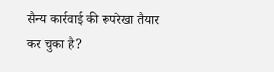सैन्य कार्रवाई की रूपरेखा तैयार कर चुका है?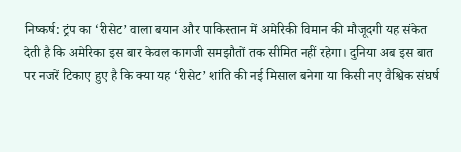निष्कर्ष: ट्रंप का ‘रीसेट’ वाला बयान और पाकिस्तान में अमेरिकी विमान की मौजूदगी यह संकेत देती है कि अमेरिका इस बार केवल कागजी समझौतों तक सीमित नहीं रहेगा। दुनिया अब इस बात पर नजरें टिकाए हुए है कि क्या यह ‘रीसेट’ शांति की नई मिसाल बनेगा या किसी नए वैश्विक संघर्ष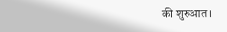की शुरुआत।